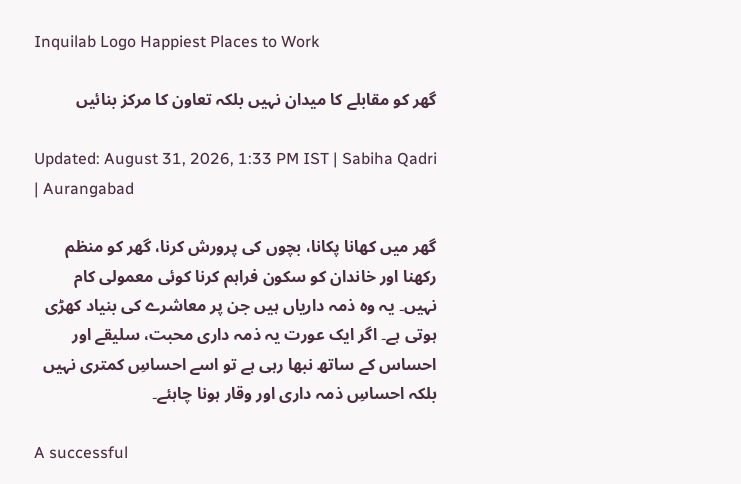Inquilab Logo Happiest Places to Work

گھر کو مقابلے کا میدان نہیں بلکہ تعاون کا مرکز بنائیں

Updated: August 31, 2026, 1:33 PM IST | Sabiha Qadri | Aurangabad

گھر میں کھانا پکانا، بچوں کی پرورش کرنا، گھر کو منظم رکھنا اور خاندان کو سکون فراہم کرنا کوئی معمولی کام نہیں۔ یہ وہ ذمہ داریاں ہیں جن پر معاشرے کی بنیاد کھڑی ہوتی ہے۔ اگر ایک عورت یہ ذمہ داری محبت، سلیقے اور احساس کے ساتھ نبھا رہی ہے تو اسے احساسِ کمتری نہیں بلکہ احساسِ ذمہ داری اور وقار ہونا چاہئے۔

A successful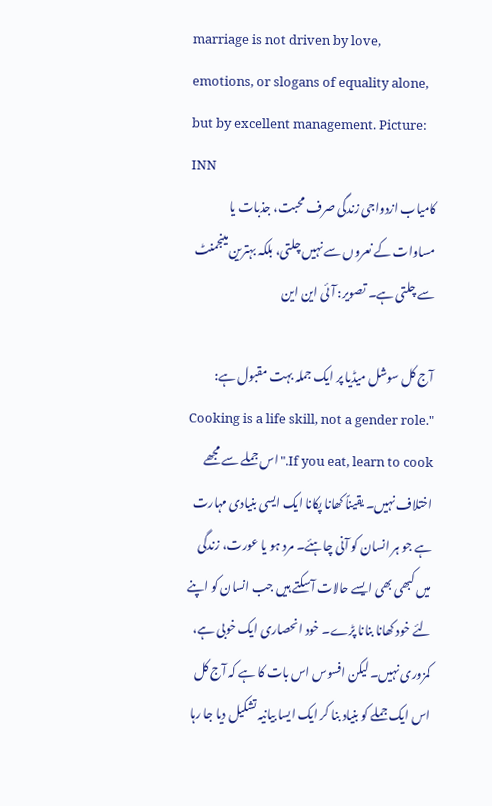marriage is not driven by love, emotions, or slogans of equality alone, but by excellent management. Picture: INN
کامیاب ازدواجی زندگی صرف محبت، جذبات یا مساوات کے نعروں سے نہیں چلتی، بلکہ بہترین مینجمنٹ سے چلتی ہے۔ تصویر: آئی این این

آج کل سوشل میڈیا پر ایک جملہ بہت مقبول ہے: "Cooking is a life skill, not a gender role. If you eat, learn to cook."اس جملے سے مجھے اختلاف نہیں۔ یقیناً کھانا پکانا ایک ایسی بنیادی مہارت ہے جو ہر انسان کو آنی چاہئے۔ مرد ہو یا عورت، زندگی میں کبھی بھی ایسے حالات آسکتے ہیں جب انسان کو اپنے لئے خود کھانا بنانا پڑے۔ خود انحصاری ایک خوبی ہے، کمزوری نہیں۔ لیکن افسوس اس بات کا ہے کہ آج کل اس ایک جملے کو بنیاد بنا کر ایک ایسا بیانیہ تشکیل دیا جا رہا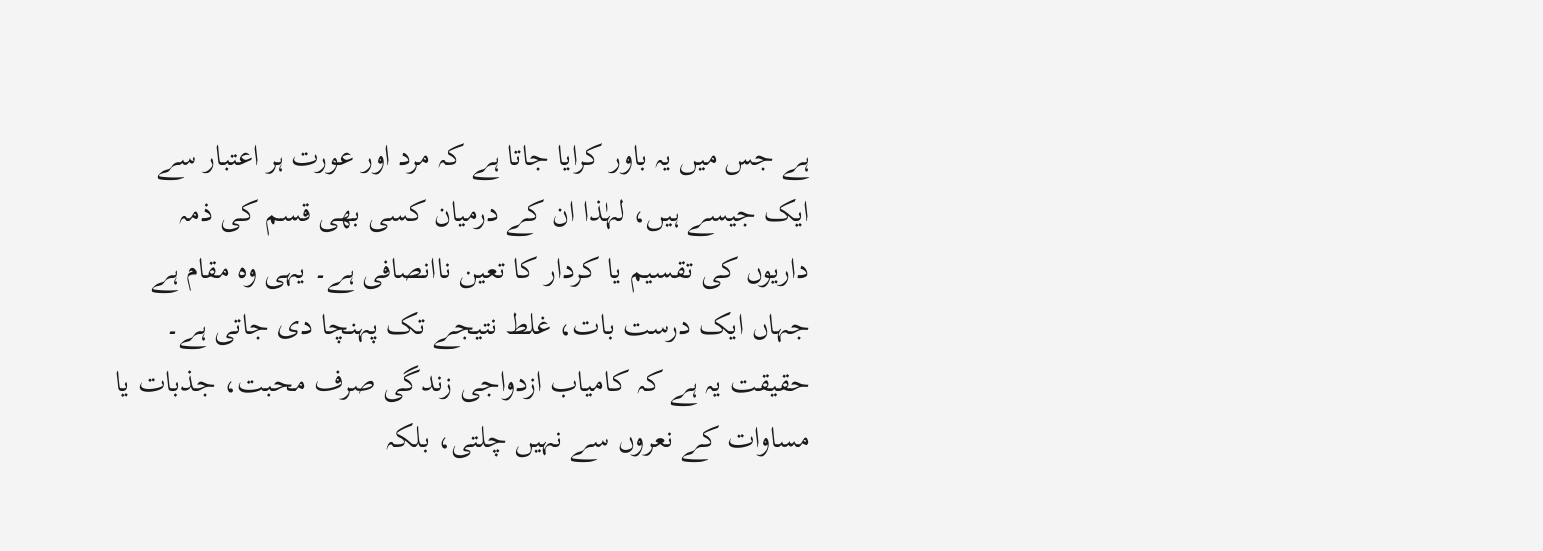ہے جس میں یہ باور کرایا جاتا ہے کہ مرد اور عورت ہر اعتبار سے ایک جیسے ہیں، لہٰذا ان کے درمیان کسی بھی قسم کی ذمہ داریوں کی تقسیم یا کردار کا تعین ناانصافی ہے۔ یہی وہ مقام ہے جہاں ایک درست بات، غلط نتیجے تک پہنچا دی جاتی ہے۔ حقیقت یہ ہے کہ کامیاب ازدواجی زندگی صرف محبت، جذبات یا مساوات کے نعروں سے نہیں چلتی، بلکہ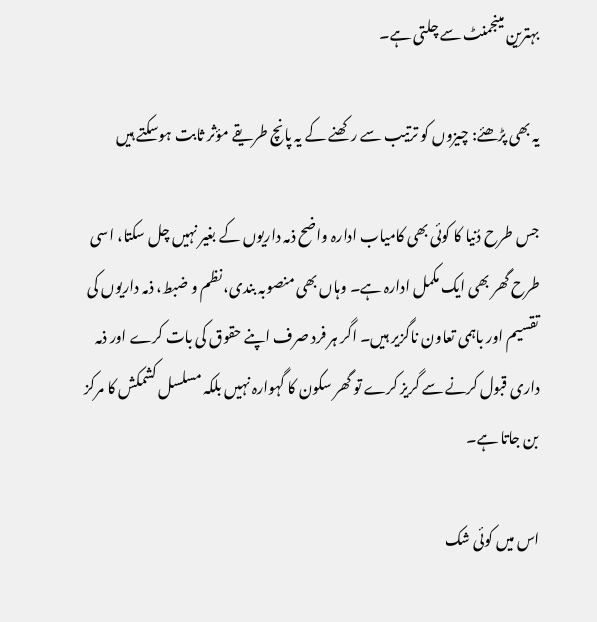بہترین مینجمنٹ سے چلتی ہے۔

یہ بھی پڑھئے: چیزوں کو ترتیب سے رکھنے کے یہ پانچ طریقے مؤثر ثابت ہوسکتے ہیں

جس طرح دُنیا کا کوئی بھی کامیاب ادارہ واضح ذمہ داریوں کے بغیر نہیں چل سکتا، اسی طرح گھر بھی ایک مکمل ادارہ ہے۔ وہاں بھی منصوبہ بندی، نظم و ضبط، ذمہ داریوں کی تقسیم اور باہمی تعاون ناگزیر ہیں۔ اگر ہر فرد صرف اپنے حقوق کی بات کرے اور ذمہ داری قبول کرنے سے گریز کرے تو گھر سکون کا گہوارہ نہیں بلکہ مسلسل کشمکش کا مرکز بن جاتا ہے۔

اس میں کوئی شک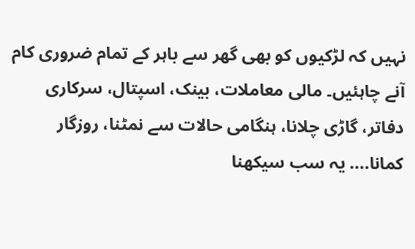نہیں کہ لڑکیوں کو بھی گھر سے باہر کے تمام ضروری کام آنے چاہئیں۔ مالی معاملات، بینک، اسپتال، سرکاری دفاتر، گاڑی چلانا، ہنگامی حالات سے نمٹنا، روزگار کمانا.... یہ سب سیکھنا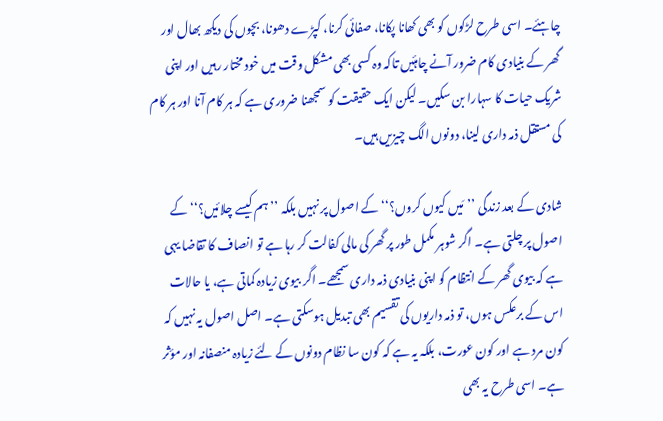چاہئے۔ اسی طرح لڑکوں کو بھی کھانا پکانا، صفائی کرنا، کپڑے دھونا، بچوں کی دیکھ بھال اور گھر کے بنیادی کام ضرور آنے چاہئیں تاکہ وہ کسی بھی مشکل وقت میں خود مختار رہیں اور اپنی شریک حیات کا سہارا بن سکیں۔ لیکن ایک حقیقت کو سمجھنا ضروری ہے کہ ہر کام آنا اور ہر کام کی مستقل ذمہ داری لینا، دونوں الگ چیزیں ہیں۔

شادی کے بعد زندگی ’’مَیں کیوں کروں؟‘‘ کے اصول پر نہیں بلکہ ’’ہم کیسے چلائیں؟‘‘ کے اصول پر چلتی ہے۔ اگر شوہر مکمل طور پر گھر کی مالی کفالت کر رہا ہے تو انصاف کا تقاضا یہی ہے کہ بیوی گھر کے انتظام کو اپنی بنیادی ذمہ داری سمجھے۔ اگر بیوی زیادہ کماتی ہے، یا حالات اس کے برعکس ہوں، تو ذمہ داریوں کی تقسیم بھی تبدیل ہوسکتی ہے۔ اصل اصول یہ نہیں کہ کون مرد ہے اور کون عورت، بلکہ یہ ہے کہ کون سا نظام دونوں کے لئے زیادہ منصفانہ اور مؤثر ہے۔ اسی طرح یہ بھی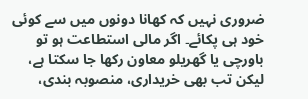ضروری نہیں کہ کھانا دونوں میں سے کوئی خود ہی پکائے۔ اگر مالی استطاعت ہو تو باورچی یا گھریلو معاون رکھا جا سکتا ہے، لیکن تب بھی خریداری، منصوبہ بندی،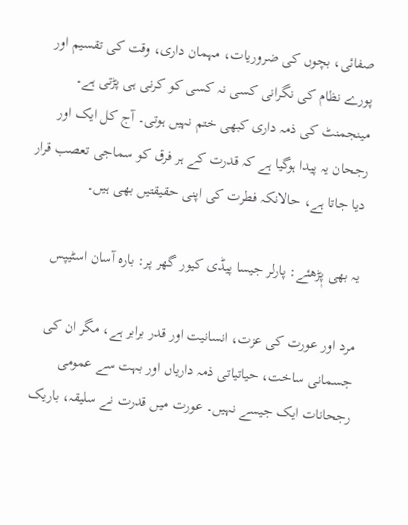صفائی، بچوں کی ضروریات، مہمان داری، وقت کی تقسیم اور پورے نظام کی نگرانی کسی نہ کسی کو کرنی ہی پڑتی ہے۔ مینجمنٹ کی ذمہ داری کبھی ختم نہیں ہوتی۔ آج کل ایک اور رجحان یہ پیدا ہوگیا ہے کہ قدرت کے ہر فرق کو سماجی تعصب قرار دیا جاتا ہے، حالانکہ فطرت کی اپنی حقیقتیں بھی ہیں۔

یہ بھی پٖڑھئے: پارلر جیسا پیڈی کیور گھر پر: بارہ آسان اسٹیپس

مرد اور عورت کی عزت، انسانیت اور قدر برابر ہے، مگر ان کی جسمانی ساخت، حیاتیاتی ذمہ داریاں اور بہت سے عمومی رجحانات ایک جیسے نہیں۔ عورت میں قدرت نے سلیقہ، باریک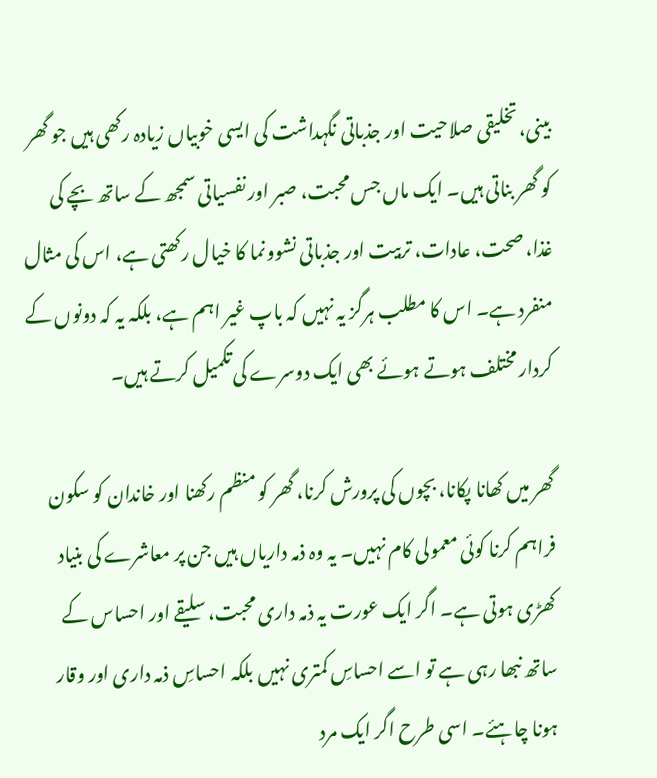بینی، تخلیقی صلاحیت اور جذباتی نگہداشت کی ایسی خوبیاں زیادہ رکھی ہیں جو گھر کو گھر بناتی ہیں۔ ایک ماں جس محبت، صبر اور نفسیاتی سمجھ کے ساتھ بچے کی غذا، صحت، عادات، تربیت اور جذباتی نشوونما کا خیال رکھتی ہے، اس کی مثال منفرد ہے۔ اس کا مطلب ہرگز یہ نہیں کہ باپ غیر اہم ہے، بلکہ یہ کہ دونوں کے کردار مختلف ہوتے ہوئے بھی ایک دوسرے کی تکمیل کرتے ہیں۔

گھر میں کھانا پکانا، بچوں کی پرورش کرنا، گھر کو منظم رکھنا اور خاندان کو سکون فراہم کرنا کوئی معمولی کام نہیں۔ یہ وہ ذمہ داریاں ہیں جن پر معاشرے کی بنیاد کھڑی ہوتی ہے۔ اگر ایک عورت یہ ذمہ داری محبت، سلیقے اور احساس کے ساتھ نبھا رہی ہے تو اسے احساسِ کمتری نہیں بلکہ احساسِ ذمہ داری اور وقار ہونا چاہئے۔ اسی طرح اگر ایک مرد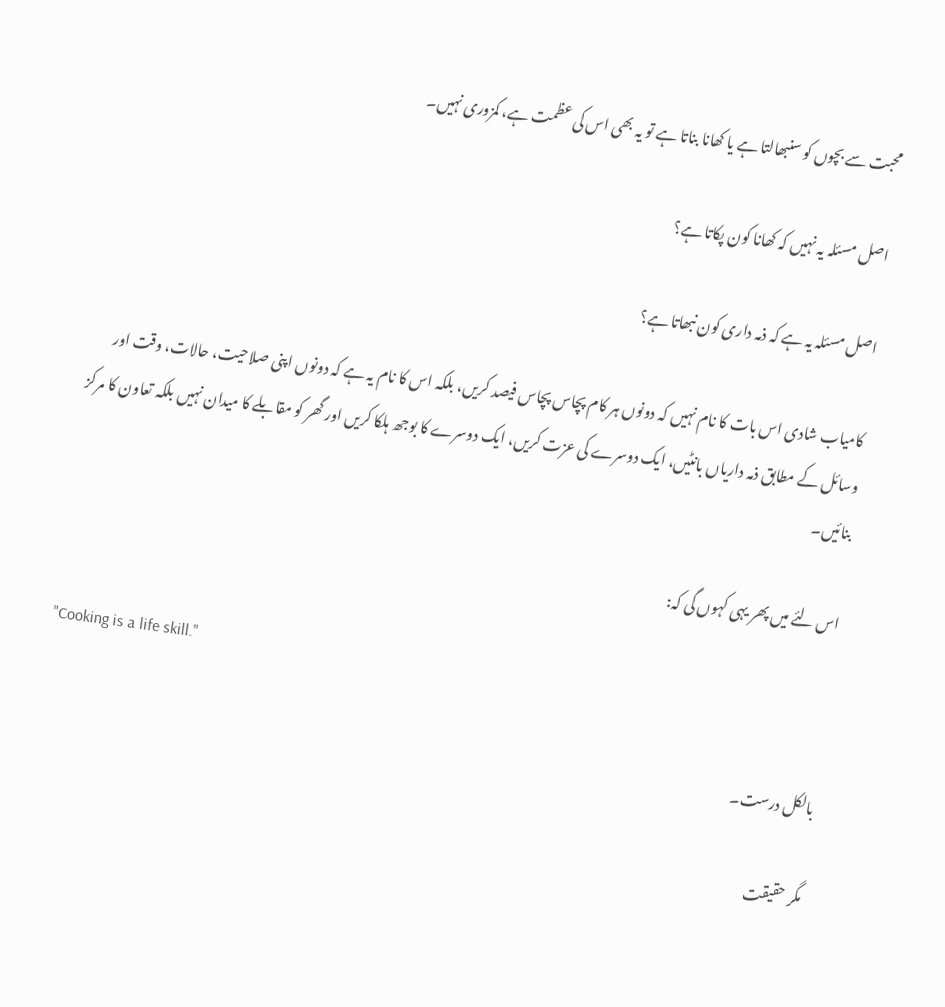محبت سے بچوں کو سنبھالتا ہے یا کھانا بناتا ہے تو یہ بھی اس کی عظمت ہے، کمزوری نہیں۔

اصل مسئلہ یہ نہیں کہ کھانا کون پکاتا ہے؟

اصل مسئلہ یہ ہے کہ ذمہ داری کون نبھاتا ہے؟

کامیاب شادی اس بات کا نام نہیں کہ دونوں ہر کام پچاس پچاس فیصد کریں، بلکہ اس کا نام یہ ہے کہ دونوں اپنی صلاحیت، حالات، وقت اور وسائل کے مطابق ذمہ داریاں بانٹیں، ایک دوسرے کی عزت کریں، ایک دوسرے کا بوجھ ہلکا کریں اور گھر کو مقابلے کا میدان نہیں بلکہ تعاون کا مرکز بنائیں۔

اس لئے میں پھر یہی کہوں گی کہ:

"Cooking is a life skill."

بالکل درست۔

مگر حقیقت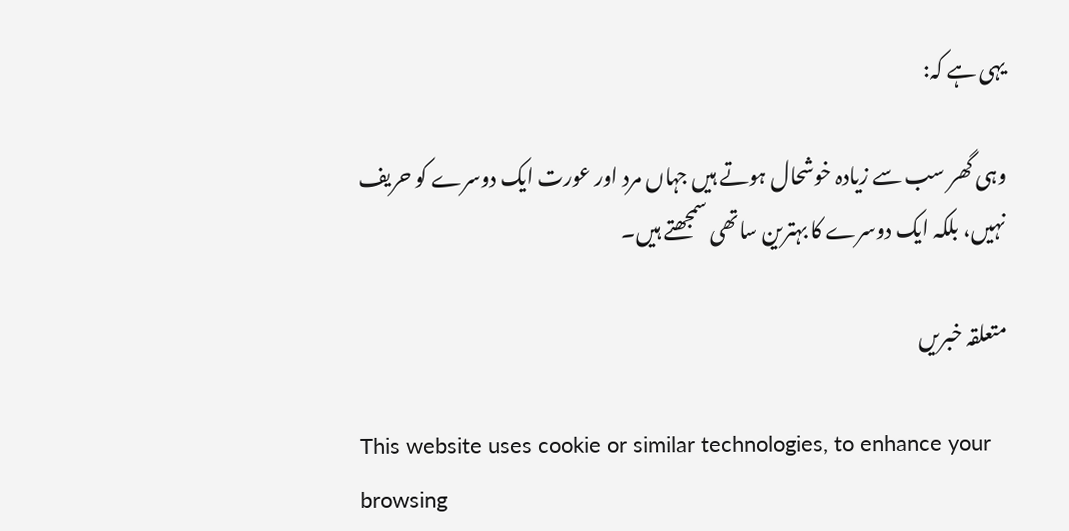یہی ہے کہ:

وہی گھر سب سے زیادہ خوشحال ہوتے ہیں جہاں مرد اور عورت ایک دوسرے کو حریف نہیں، بلکہ ایک دوسرے کا بہترین ساتھی سمجھتے ہیں۔

متعلقہ خبریں

This website uses cookie or similar technologies, to enhance your browsing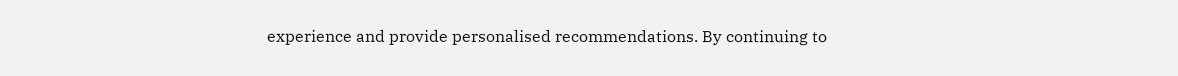experience and provide personalised recommendations. By continuing to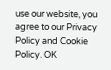use our website, you agree to our Privacy Policy and Cookie Policy. OK